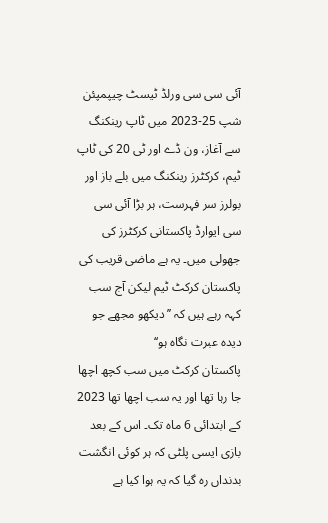آئی سی سی ورلڈ ٹیسٹ چیپمپئن شپ 25-2023 میں ٹاپ رینکنگ سے آغاز، ون ڈے اور ٹی 20 کی ٹاپ ٹیم، کرکٹرز رینکنگ میں بلے باز اور بولرز سر فہرست، ہر بڑا آئی سی سی ایوارڈ پاکستانی کرکٹرز کی جھولی میں۔ یہ ہے ماضی قریب کی پاکستان کرکٹ ٹیم لیکن آج سب کہہ رہے ہیں کہ ’’دیکھو مجھے جو دیدہ عبرت نگاہ ہو‘‘
پاکستان کرکٹ میں سب کچھ اچھا جا رہا تھا اور یہ سب اچھا تھا 2023 کے ابتدائی 6 ماہ تک۔ اس کے بعد بازی ایسی پلٹی کہ ہر کوئی انگشت بدنداں رہ گیا کہ یہ ہوا کیا ہے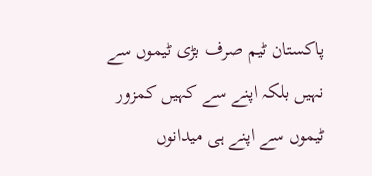پاکستان ٹیم صرف بڑی ٹیموں سے نہیں بلکہ اپنے سے کہیں کمزور ٹیموں سے اپنے ہی میدانوں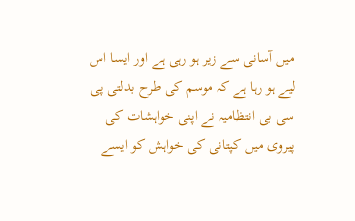میں آسانی سے زیر ہو رہی ہے اور ایسا اس لیے ہو رہا ہے کہ موسم کی طرح بدلتی پی سی بی انتظامیہ نے اپنی خواہشات کی پیروی میں کپتانی کی خواہش کو ایسے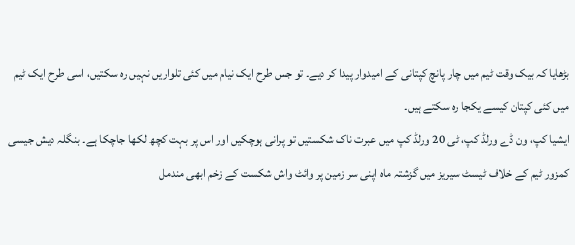بڑھایا کہ بیک وقت ٹیم میں چار پانچ کپتانی کے امیدوار پیدا کر دیے۔ تو جس طرح ایک نیام میں کئی تلواریں نہیں رہ سکتیں، اسی طرح ایک ٹیم میں کئی کپتان کیسے یکجا رہ سکتے ہیں۔
ایشیا کپ، ون ڈے ورلڈ کپ، ٹی 20 ورلڈ کپ میں عبرت ناک شکستیں تو پرانی ہوچکیں اور اس پر بہت کچھ لکھا جاچکا ہے۔ بنگلہ دیش جیسی کمزور ٹیم کے خلاف ٹیسٹ سیریز میں گزشتہ ماہ اپنی سر زمین پر وائٹ واش شکست کے زخم ابھی مندمل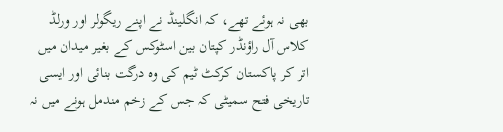بھی نہ ہوئے تھے، کہ انگلینڈ نے اپنے ریگولر اور ورلڈ کلاس آل راؤنڈر کپتان بین اسٹوکس کے بغیر میدان میں اتر کر پاکستان کرکٹ ٹیم کی وہ درگت بنائی اور ایسی تاریخی فتح سمیٹی کہ جس کے زخم مندمل ہونے میں نہ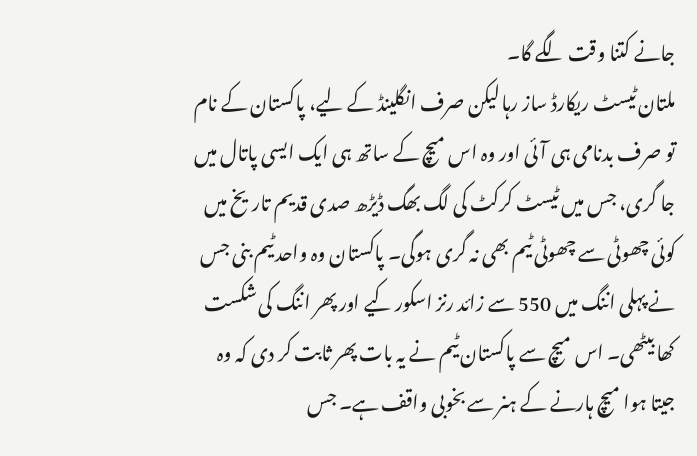جانے کتنا وقت لگے گا۔
ملتان ٹیسٹ ریکارڈ ساز رہا لیکن صرف انگلینڈ کے لیے، پاکستان کے نام تو صرف بدنامی ہی آئی اور وہ اس میچ کے ساتھ ہی ایک ایسی پاتال میں جا گری، جس میں ٹیسٹ کرکٹ کی لگ بھگ ڈیڑھ صدی قدیم تاریخ میں کوئی چھوٹی سے چھوٹی ٹیم بھی نہ گری ہوگی۔ پاکستان وہ واحد ٹیم بنی جس نے پہلی اننگ میں 550 سے زائد رنز اسکور کیے اور پھر اننگ کی شکست کھا بیٹھی۔ اس میچ سے پاکستان ٹیم نے یہ بات پھر ثابت کر دی کہ وہ جیتا ہوا میچ ہارنے کے ہنر سے بخوبی واقف ہے۔ جس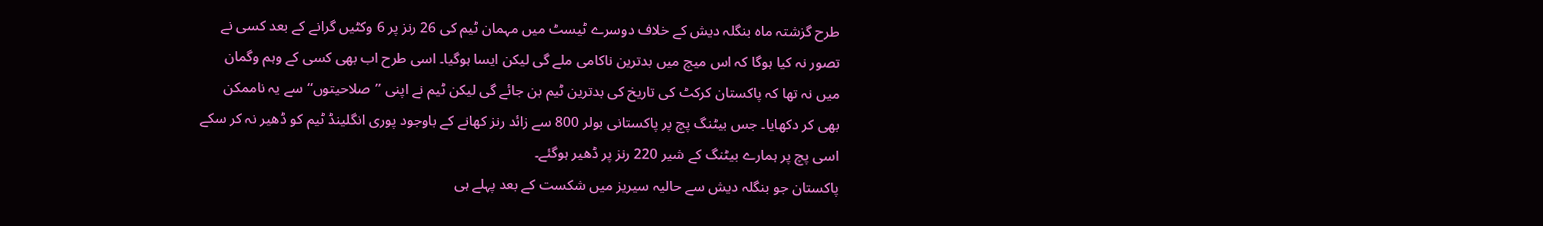طرح گزشتہ ماہ بنگلہ دیش کے خلاف دوسرے ٹیسٹ میں مہمان ٹیم کی 26 رنز پر 6 وکٹیں گرانے کے بعد کسی نے تصور نہ کیا ہوگا کہ اس میچ میں بدترین ناکامی ملے گی لیکن ایسا ہوگیا۔ اسی طرح اب بھی کسی کے وہم وگمان میں نہ تھا کہ پاکستان کرکٹ کی تاریخ کی بدترین ٹیم بن جائے گی لیکن ٹیم نے اپنی ’’صلاحیتوں‘‘ سے یہ ناممکن بھی کر دکھایا۔ جس بیٹنگ پچ پر پاکستانی بولر 800 سے زائد رنز کھانے کے باوجود پوری انگلینڈ ٹیم کو ڈھیر نہ کر سکے اسی پچ پر ہمارے بیٹنگ کے شیر 220 رنز پر ڈھیر ہوگئے۔
پاکستان جو بنگلہ دیش سے حالیہ سیریز میں شکست کے بعد پہلے ہی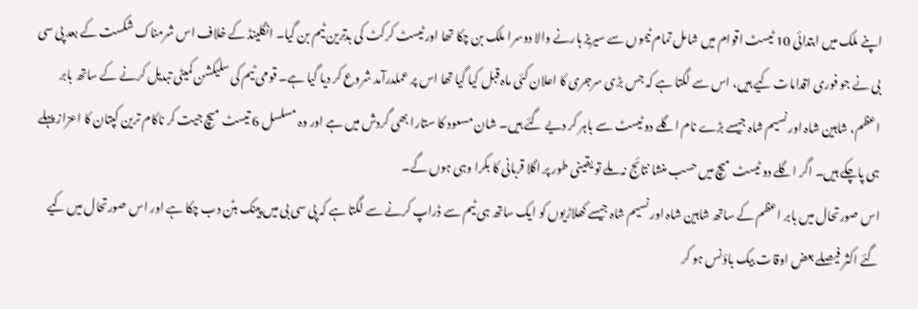اپنے ملک میں ابتدائی 10 ٹیسٹ اقوام میں شامل تمام ٹیموں سے سیریز ہارنے والا دوسرا ملک بن چکا تھا اور ٹیسٹ کرکٹ کی بدترین ٹیم بن گیا۔ انگلینڈ کے خلاف اس شرمناک شکست کے بعد پی سی بی نے جو فوری اقدامات کیے ہیں، اس سے لگتا ہے کہ جس بڑی سرجری کا اعلان کئی ماہ قبل کیا گیا تھا اس پر عملدرآمد شروع کر دیا گیا ہے۔ قومی ٹیم کی سلیکشن کمیٹی تبدیل کرنے کے ساتھ بابر اعظم، شاہین شاہ اور نسیم شاہ جیسے بڑے نام اگلے دو ٹیسٹ سے باہر کر دیے گئے ہیں۔ شان مسعود کا ستارا بھی گردش میں ہے اور وہ مسلسل 6 تیسٹ میچ جیت کر ناکام ترین کپتان کا اعزاز پہلے ہی پاچکے ہیں۔ اگر اگلے دو ٹیسٹ میچ میں حسب منشا نتائج نہ ملے تو یقینی طور پر اگلا قربانی کا بکرا وہی ہوں گے۔
اس صورتحال میں بابر اعظم کے ساتھ شاہین شاہ اور نسیم شاہ جیسے کھلاڑیوں کو ایک ساتھ ہی ٹیم سے ڈراپ کرنے سے لگتا ہے کہ پی سی بی میں پینک بٹن دب چکا ہے اور اس صورتحال میں کیے گئے اکثر فیصلے بعض اوقات بیک باؤنس ہو کر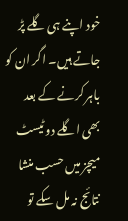خود اپنے ہی گلے پڑ جاتے ہیں۔ اگر ان کو باہر کرنے کے بعد بھی اگلے دو ٹیسٹ میچز میں حسب منشا نتائج نہ مل سکے تو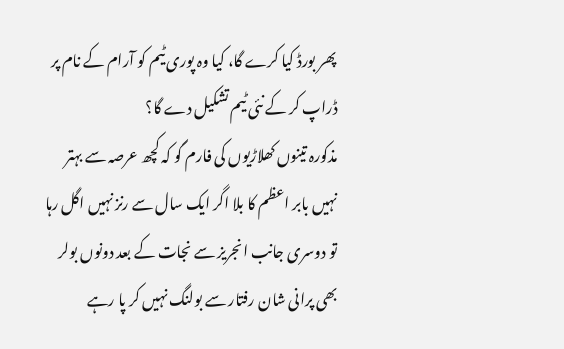پھر بورڈ کیا کرے گا، کیا وہ پوری ٹیم کو آرام کے نام پر ڈراپ کر کے نئی ٹیم تشکیل دے گا؟
مذکورہ تینوں کھلاڑیوں کی فارم گو کہ کچھ عرصہ سے بہتر نہیں بابر اعظم کا بلا اگر ایک سال سے رنز نہیں اگل رہا تو دوسری جانب انجریز سے نجات کے بعد دونوں بولر بھی پرانی شان رفتار سے بولنگ نہیں کر پا رہے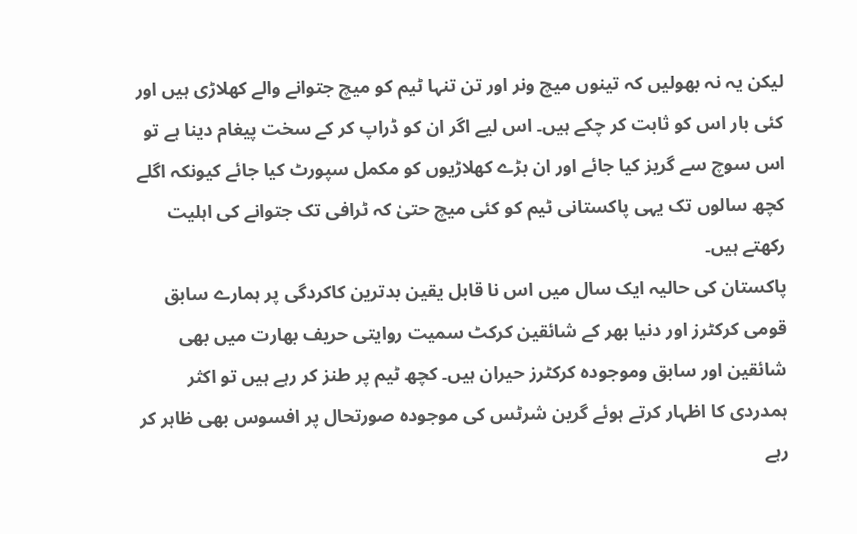لیکن یہ نہ بھولیں کہ تینوں میچ ونر اور تن تنہا ٹیم کو میچ جتوانے والے کھلاڑی ہیں اور کئی بار اس کو ثابت کر چکے ہیں۔ اس لیے اگر ان کو ڈراپ کر کے سخت پیغام دینا ہے تو اس سوچ سے گریز کیا جائے اور ان بڑے کھلاڑیوں کو مکمل سپورٹ کیا جائے کیونکہ اگلے کچھ سالوں تک یہی پاکستانی ٹیم کو کئی میچ حتیٰ کہ ٹرافی تک جتوانے کی اہلیت رکھتے ہیں۔
پاکستان کی حالیہ ایک سال میں اس نا قابل یقین بدترین کاکردگی پر ہمارے سابق قومی کرکٹرز اور دنیا بھر کے شائقین کرکٹ سمیت روایتی حریف بھارت میں بھی شائقین اور سابق وموجودہ کرکٹرز حیران ہیں۔ کچھ ٹیم پر طنز کر رہے ہیں تو اکثر ہمدردی کا اظہار کرتے ہوئے گرین شرٹس کی موجودہ صورتحال پر افسوس بھی ظاہر کر رہے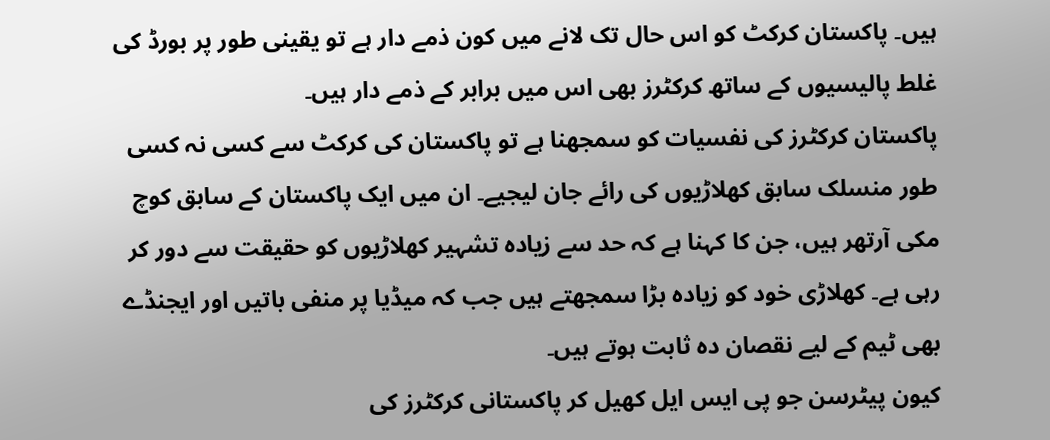ہیں۔ پاکستان کرکٹ کو اس حال تک لانے میں کون ذمے دار ہے تو یقینی طور پر بورڈ کی غلط پالیسیوں کے ساتھ کرکٹرز بھی اس میں برابر کے ذمے دار ہیں۔
پاکستان کرکٹرز کی نفسیات کو سمجھنا ہے تو پاکستان کی کرکٹ سے کسی نہ کسی طور منسلک سابق کھلاڑیوں کی رائے جان لیجیے۔ ان میں ایک پاکستان کے سابق کوچ مکی آرتھر ہیں، جن کا کہنا ہے کہ حد سے زیادہ تشہیر کھلاڑیوں کو حقیقت سے دور کر رہی ہے۔ کھلاڑی خود کو زیادہ بڑا سمجھتے ہیں جب کہ میڈیا پر منفی باتیں اور ایجنڈے بھی ٹیم کے لیے نقصان دہ ثابت ہوتے ہیں۔
کیون پیٹرسن جو پی ایس ایل کھیل کر پاکستانی کرکٹرز کی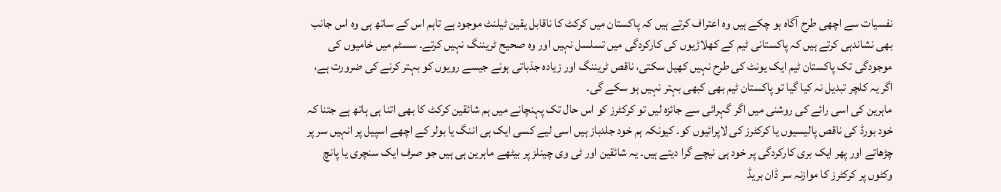نفسیات سے اچھی طرح آگاہ ہو چکے ہیں وہ اعتراف کرتے ہیں کہ پاکستان میں کرکٹ کا ناقابل یقین ٹیلنٹ موجود ہے تاہم اس کے ساتھ ہی وہ اس جانب بھی نشاندہی کرتے ہیں کہ پاکستانی ٹیم کے کھلاڑیوں کی کارکردگی میں تسلسل نہیں اور وہ صحیح ٹریننگ نہیں کرتے۔ سسٹم میں خامیوں کی موجودگی تک پاکستان ٹیم ایک یونٹ کی طرح نہیں کھیل سکتی، ناقص ٹریننگ اور زیادہ جذباتی ہونے جیسے رویوں کو بہتر کرنے کی ضرورت ہے، اگر یہ کلچر تبدیل نہ کیا گیا تو پاکستان ٹیم بھی کبھی بہتر نہیں ہو سکے گی۔
ماہرین کی اسی رائے کی روشنی میں اگر گہرائی سے جائزہ لیں تو کرکٹرز کو اس حال تک پہنچانے میں ہم شائقین کرکٹ کا بھی اتنا ہی ہاتھ ہے جتنا کہ خود بورڈ کی ناقص پالیسیوں یا کرکٹرز کی لاپرائیوں کو۔ کیونکہ ہم خود جلدباز ہیں اسی لیے کسی ایک ہی اننگ یا بولر کے اچھے اسپیل پر انہیں سر پر چڑھاتے اور پھر ایک بری کارکردگی پر خود ہی نیچے گرا دیتے ہیں۔ یہ شائقین اور ٹی وی چینلز پر بیٹھے ماہرین ہی ہیں جو صرف ایک سنچری یا پانچ وکٹوں پر کرکٹرز کا موازنہ سر ڈان بریڈ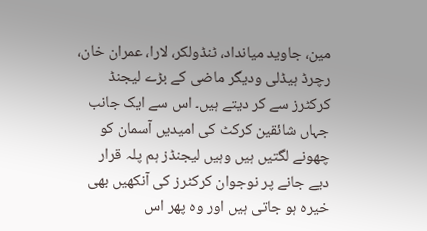مین، جاوید میانداد، ٹنڈولکر، لارا، عمران خان، رچرڈ ہیڈلی ودیگر ماضی کے بڑے لیجنڈ کرکٹرز سے کر دیتے ہیں۔ اس سے ایک جانب جہاں شائقین کرکٹ کی امیدیں آسمان کو چھونے لگتیں ہیں وہیں لیجنڈز ہم پلہ قرار دیے جانے پر نوجوان کرکٹرز کی آنکھیں بھی خیرہ ہو جاتی ہیں اور وہ پھر اس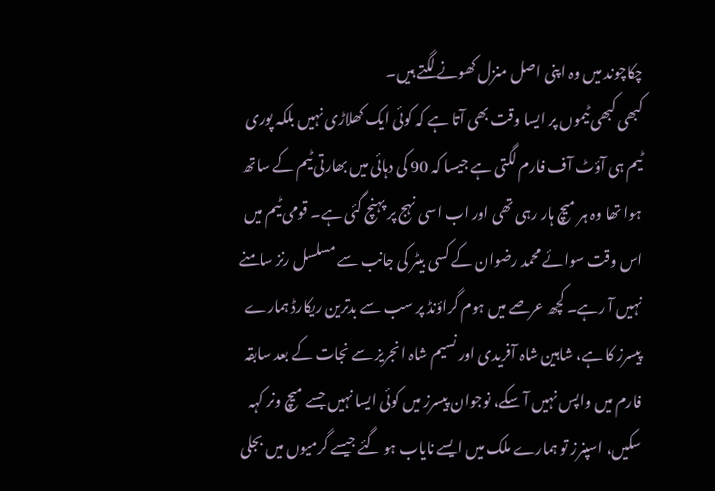چکاچوند میں وہ اپنی اصل منزل کھونے لگتے ہیں۔
کبھی کبھی ٹیموں پر ایسا وقت بھی آتا ہے کہ کوئی ایک کھلاڑی نہیں بلکہ پوری ٹیم ہی آؤٹ آف فارم لگتی ہے جیسا کہ 90 کی دہائی میں بھارتی ٹیم کے ساتھ ہوا تھا وہ ہر میچ ہار رہی تھی اور اب اسی نہج پر پہنچ گئی ہے۔ قومی ٹیم میں اس وقت سوائے محمد رضوان کے کسی بیٹر کی جانب سے مسلسل رنز سامنے نہیں آ رہے۔ کچھ عرصے میں ہوم گراؤنڈ پر سب سے بدترین ریکارڈ ہمارے پیسرز کا ہے، شاہین شاہ آفریدی اور نسیم شاہ انجریز سے نجات کے بعد سابقہ فارم میں واپس نہیں آ سکے، نوجوان پیسرز میں کوئی ایسا نہیں جسے میچ ونر کہہ سکیں، اسپنرز تو ہمارے ملک میں ایسے نایاب ہو گئے جیسے گرمیوں میں بجلی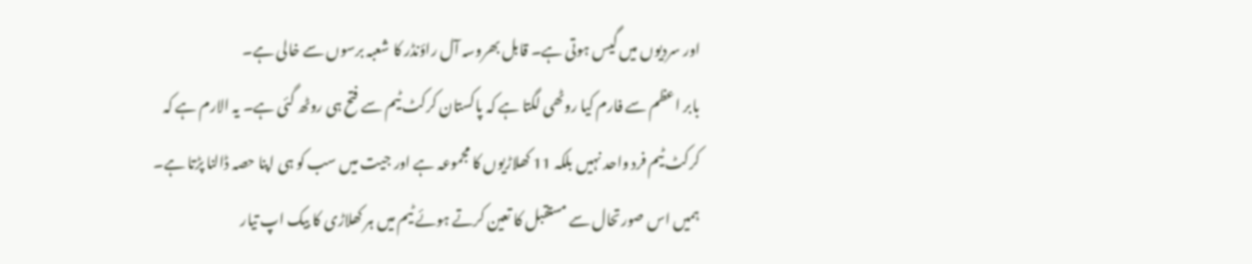اور سردیوں میں گیس ہوتی ہے۔ قابل بھروسہ آل راؤنڈر کا شعبہ برسوں سے خالی ہے۔
بابر اعظم سے فارم کیا روٹھی لگتا ہے کہ پاکستان کرکٹ ٹیم سے فتح ہی روٹھ گئی ہے۔ یہ الارم ہے کہ کرکٹ ٹیم فرد واحد نہیں بلکہ 11 کھلاڑیوں کا مجموعہ ہے اور جیت میں سب کو ہی اپنا حصہ ڈالنا پڑتا ہے۔ ہمیں اس صورتحال سے مستقبل کا تعین کرتے ہوئے ٹیم میں ہر کھلاڑی کا بیک اپ تیار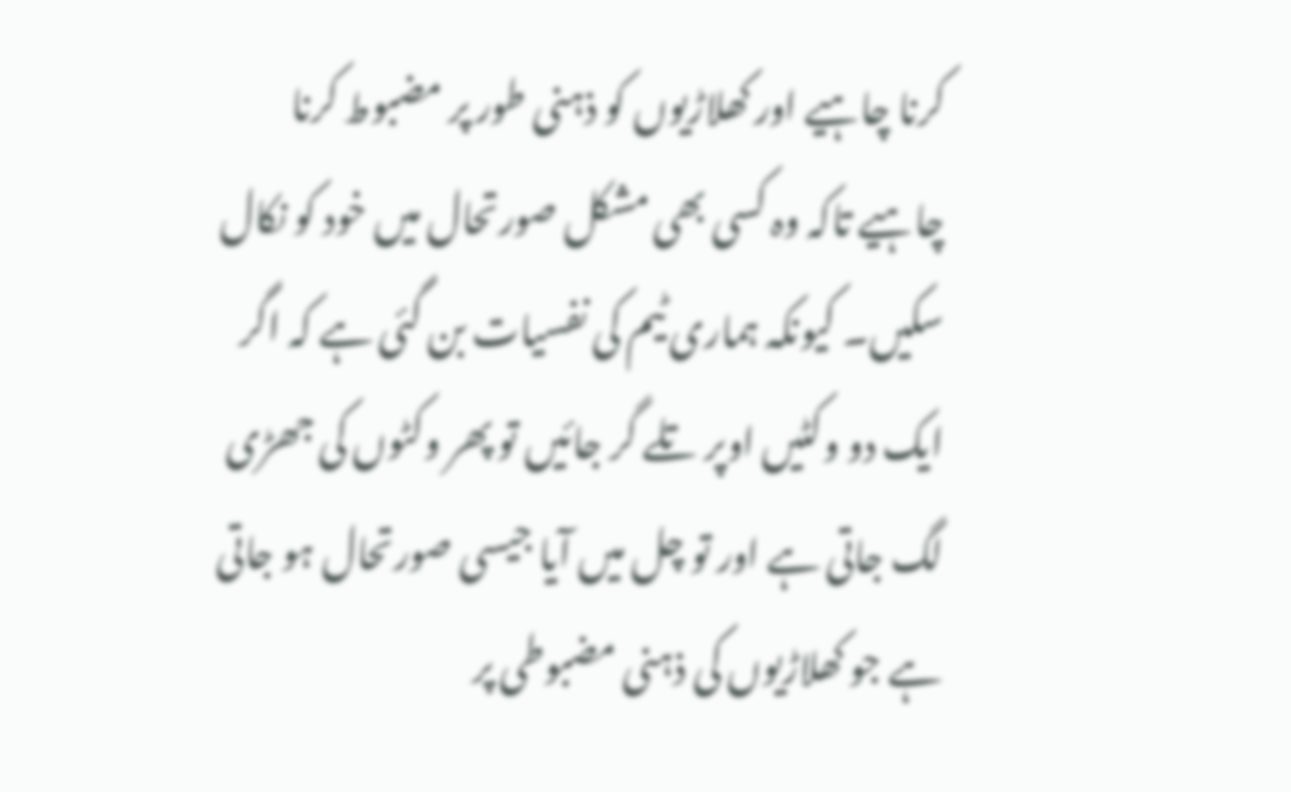کرنا چاہیے اور کھلاڑیوں کو ذہنی طور پر مضبوط کرنا چاہیے تاکہ وہ کسی بھی مشکل صورتحال میں خود کو نکال سکیں۔ کیونکہ ہماری ٹیم کی نفسیات بن گئی ہے کہ اگر ایک دو وکٹیں اوپر تلے گر جائیں تو پھر وکٹوں کی جھڑی لگ جاتی ہے اور تو چل میں آیا جیسی صورتحال ہو جاتی ہے جو کھلاڑیوں کی ذہنی مضبوطی پر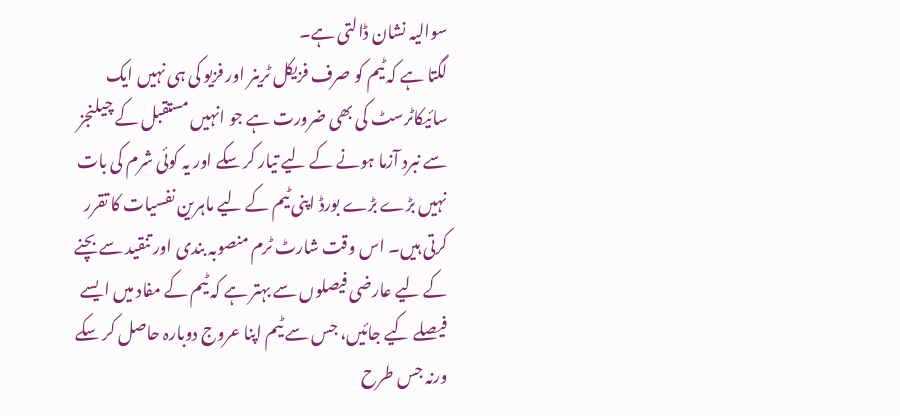سوالیہ نشان ڈالتی ہے۔
لگتا ہے کہ ٹیم کو صرف فزیکل ٹرینر اور فزیو کی ہی نہیں ایک سائیکاٹرسٹ کی بھی ضرورت ہے جو انہیں مستقبل کے چیلنجز سے نبرد آزما ہونے کے لیے تیار کر سکے اور یہ کوئی شرم کی بات نہیں بڑے بڑے بورڈ اپنی ٹیم کے لیے ماہرین نفسیات کا تقرر کرتی ہیں۔ اس وقت شارٹ ٹرم منصوبہ بندی اور تنقید سے بچنے کے لیے عارضی فیصلوں سے بہتر ہے کہ ٹیم کے مفاد میں ایسے فیصلے کیے جائیں، جس سے ٹیم اپنا عروج دوبارہ حاصل کر سکے ورنہ جس طرح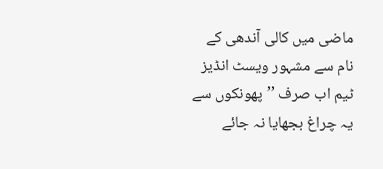ماضی میں کالی آندھی کے نام سے مشہور ویسٹ انڈیز ٹیم اب صرف ’’پھونکوں سے یہ چراغ بجھایا نہ جائے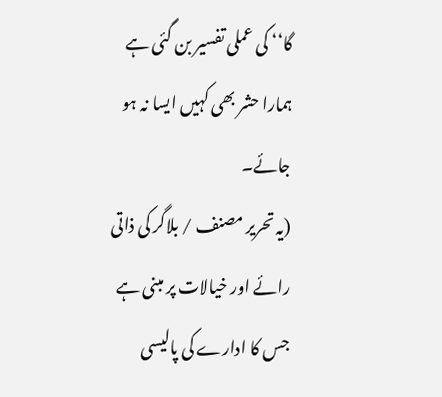گا‘‘ کی عملی تفسیر بن گئی ہے ہمارا حشر بھی کہیں ایسا نہ ہو جائے۔
(یہ تحریر مصنف / بلاگر کی ذاتی رائے اور خیالات پر مبنی ہے جس کا ادارے کی پالیسی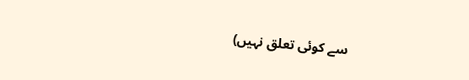سے کوئی تعلق نہیں)